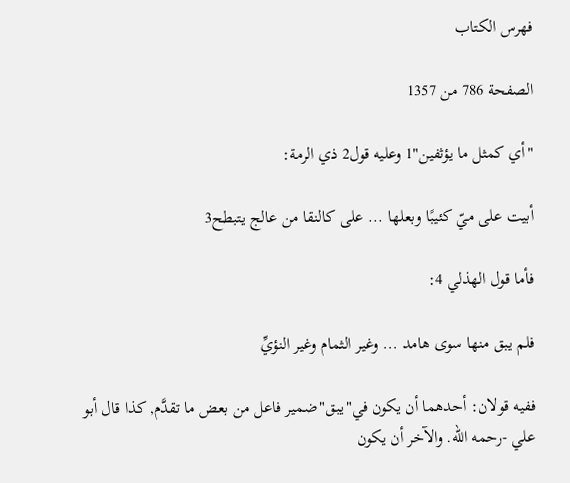فهرس الكتاب

الصفحة 786 من 1357

"أي كمثل ما يؤثفين"1 وعليه قول2 ذي الرمة:

أبيت على ميّ كئيبًا وبعلها ... على كالنقا من عالج يتبطح3

فأما قول الهذلي 4:

فلم يبق منها سوى هامد ... وغير الثمام وغير النؤيِّ

ففيه قولان: أحدهما أن يكون في"يبق"ضمير فاعل من بعض ما تقدَّم, كذا قال أبو علي -رحمه الله. والآخر أن يكون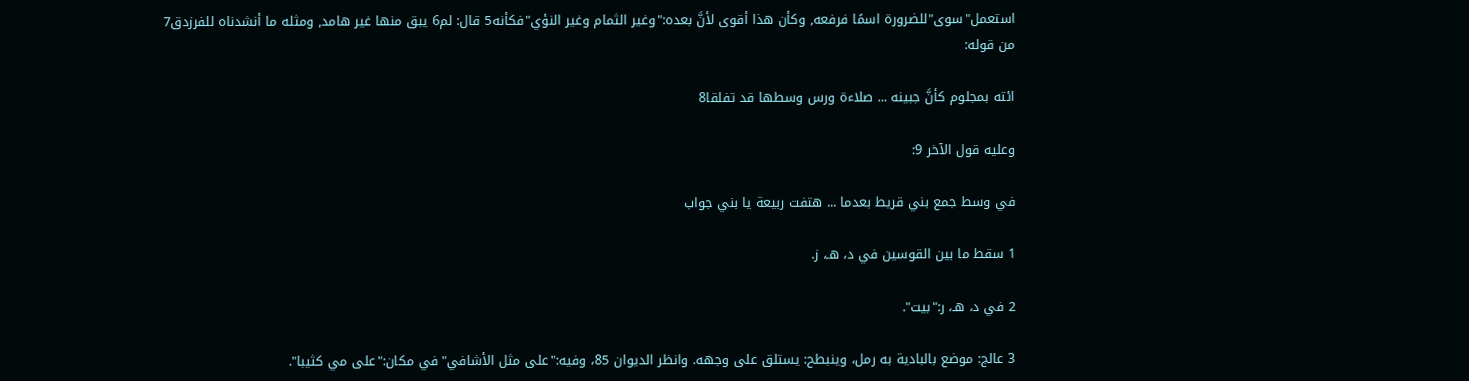استعمل"سوى"للضرورة اسمًا فرفعه, وكأن هذا أقوى لأنَّ بعده:"وغير الثمام وغير النؤي"فكأنه5 قال: لم6 يبق منها غير هامد, ومثله ما أنشدناه للفرزدق7 من قوله:

ائته بمجلوم كأنَّ جبينه ... صلاءة ورس وسطها قد تفلقا8

وعليه قول الآخر 9:

في وسط جمع بني قريط بعدما ... هتفت ربيعة يا بني جواب

1 سقط ما بين القوسين في د، هـ، ز.

2 في د، هـ، ر:"بيت".

3 عالج: موضع بالبادية به رمل، وينبطح: يستلق على وجهه. وانظر الديوان 85، وفيه:"على مثل الأشافي"في مكان:"على مي كثيبا".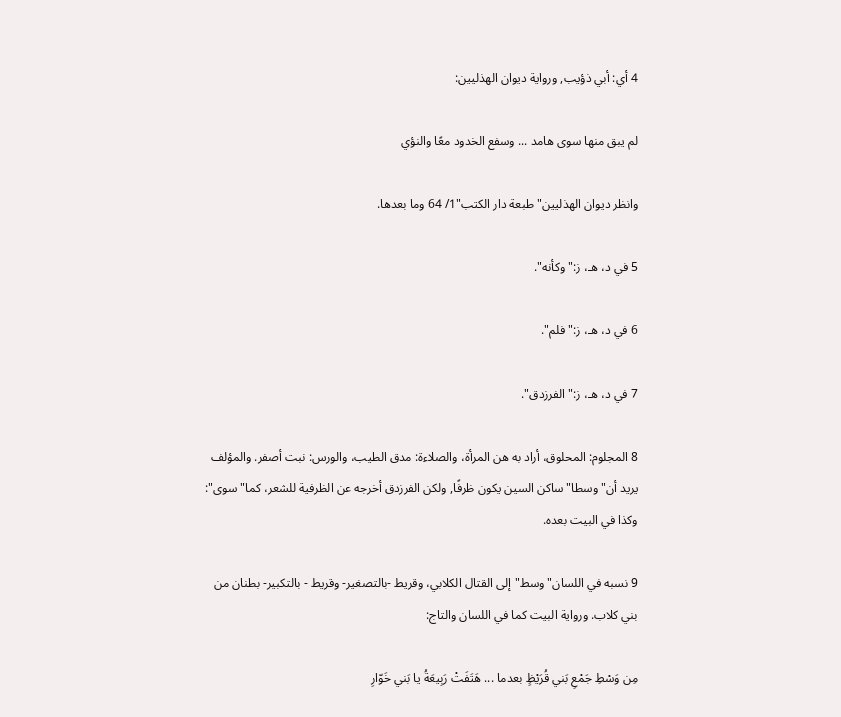4 أي: أبي ذؤيب, ورواية ديوان الهذليين:

لم يبق منها سوى هامد ... وسفع الخدود معًا والنؤي

وانظر ديوان الهذليين"طبعة دار الكتب"1/ 64 وما بعدها.

5 في د، هـ، ز:"وكأنه".

6 في د، هـ، ز:"فلم".

7 في د، هـ، ز:"الفرزدق".

8 المجلوم: المحلوق، أراد به هن المرأة، والصلاءة: مدق الطيب، والورس: نبت أصفر. والمؤلف يريد أن"وسطا"ساكن السين يكون ظرفًا, ولكن الفرزدق أخرجه عن الظرفية للشعر، كما"سوى": وكذا في البيت بعده.

9 نسبه في اللسان"وسط"إلى القتال الكلابي، وقريط -بالتصغير- وقريط - بالتكبير- بطنان من بني كلاب. ورواية البيت كما في اللسان والتاج:

مِن وَسْطِ جَمْعِ بَني قُرَيْظٍ بعدما ... هَتَفَتْ رَبِيعَةُ يا بَني خَوّارِ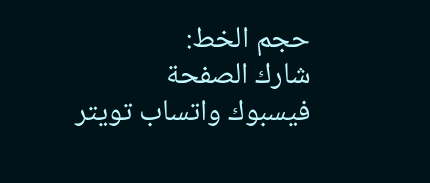حجم الخط:
شارك الصفحة
فيسبوك واتساب تويتر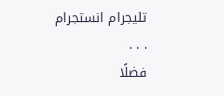تليجرام انستجرام
. . .
فضلًا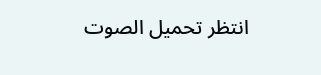انتظر تحميل الصوت